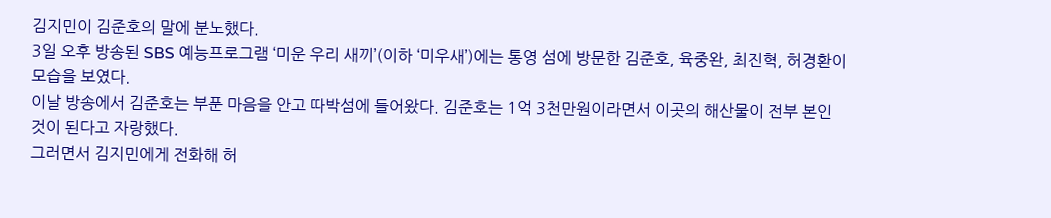김지민이 김준호의 말에 분노했다.
3일 오후 방송된 SBS 예능프로그램 ‘미운 우리 새끼’(이하 ‘미우새’)에는 통영 섬에 방문한 김준호, 육중완, 최진혁, 허경환이 모습을 보였다.
이날 방송에서 김준호는 부푼 마음을 안고 따박섬에 들어왔다. 김준호는 1억 3천만원이라면서 이곳의 해산물이 전부 본인 것이 된다고 자랑했다.
그러면서 김지민에게 전화해 허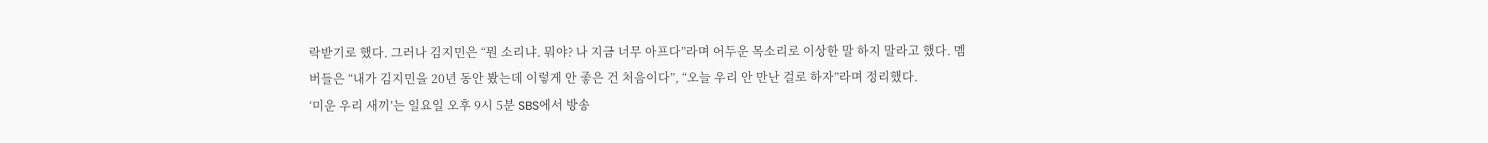락받기로 했다. 그러나 김지민은 “뭔 소리냐. 뭐야? 나 지금 너무 아프다”라며 어두운 목소리로 이상한 말 하지 말라고 했다. 멤버들은 “내가 김지민을 20년 동안 봤는데 이렇게 안 좋은 건 처음이다”, “오늘 우리 안 만난 걸로 하자”라며 정리했다.
‘미운 우리 새끼’는 일요일 오후 9시 5분 SBS에서 방송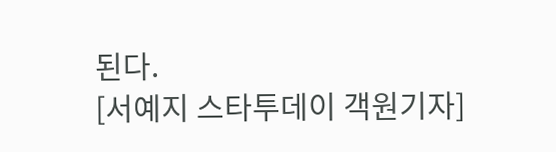된다.
[서예지 스타투데이 객원기자]